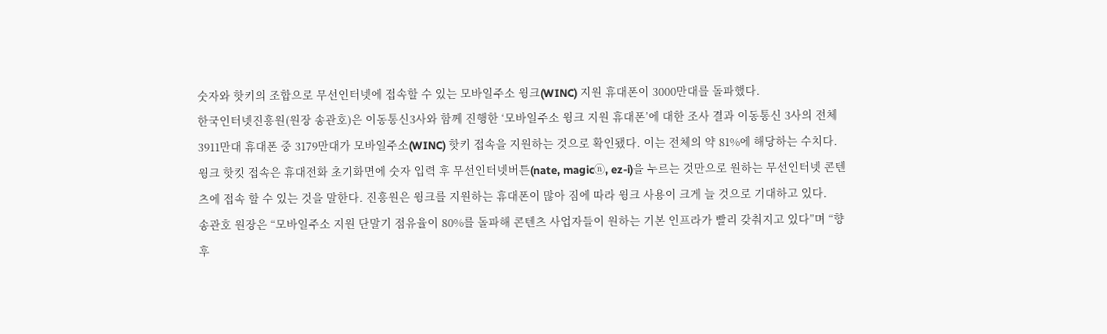숫자와 핫키의 조합으로 무선인터넷에 접속할 수 있는 모바일주소 윙크(WINC) 지원 휴대폰이 3000만대를 돌파했다.
한국인터넷진흥원(원장 송관호)은 이동통신3사와 함께 진행한 ‘모바일주소 윙크 지원 휴대폰’에 대한 조사 결과 이동통신 3사의 전체 3911만대 휴대폰 중 3179만대가 모바일주소(WINC) 핫키 접속을 지원하는 것으로 확인됐다. 이는 전체의 약 81%에 해당하는 수치다.
윙크 핫킷 접속은 휴대전화 초기화면에 숫자 입력 후 무선인터넷버튼(nate, magicⓝ, ez-i)을 누르는 것만으로 원하는 무선인터넷 콘텐츠에 접속 할 수 있는 것을 말한다. 진흥원은 윙크를 지원하는 휴대폰이 많아 짐에 따라 윙크 사용이 크게 늘 것으로 기대하고 있다.
송관호 원장은 “모바일주소 지원 단말기 점유율이 80%를 돌파해 콘텐츠 사업자들이 원하는 기본 인프라가 빨리 갖춰지고 있다”며 “향후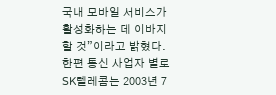국내 모바일 서비스가 활성화하는 데 이바지할 것”이라고 밝혔다.
한편 통신 사업자 별로 SK텔레콤는 2003년 7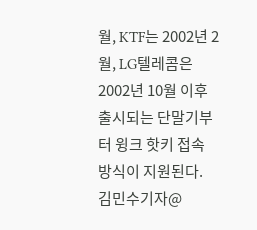월, KTF는 2002년 2월, LG텔레콤은 2002년 10월 이후 출시되는 단말기부터 윙크 핫키 접속 방식이 지원된다.
김민수기자@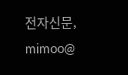전자신문, mimoo@